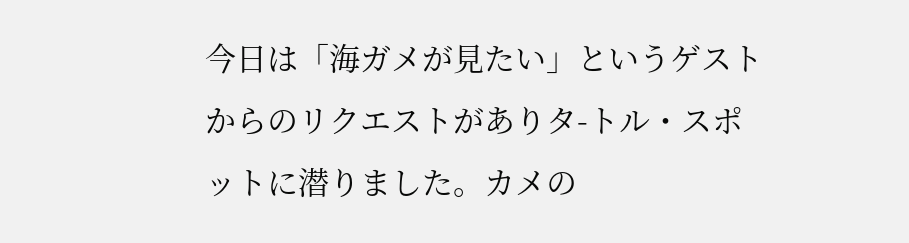今日は「海ガメが見たい」というゲストからのリクエストがありタ-トル・スポットに潜りました。カメの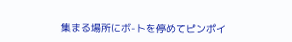集まる場所にボ-トを停めてピンポイ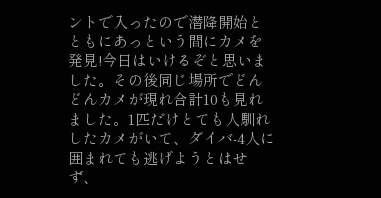ントで入ったので潜降開始とともにあっという間にカメを発見!今日はいけるぞと思いました。その後同じ場所でどんどんカメが現れ合計10も見れました。1匹だけとても人馴れしたカメがいて、ダイバ-4人に囲まれても逃げようとはせず、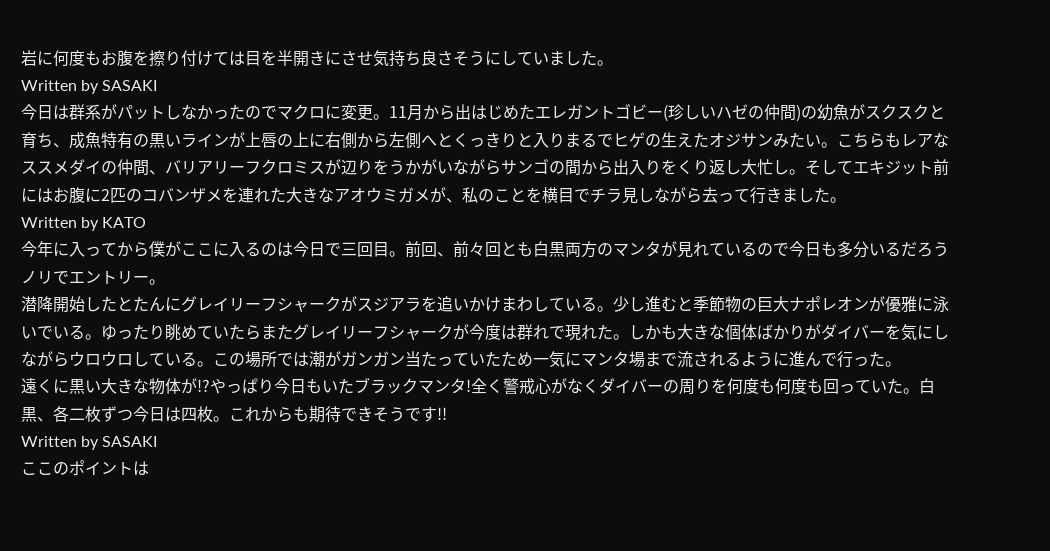岩に何度もお腹を擦り付けては目を半開きにさせ気持ち良さそうにしていました。
Written by SASAKI
今日は群系がパットしなかったのでマクロに変更。11月から出はじめたエレガントゴビー(珍しいハゼの仲間)の幼魚がスクスクと育ち、成魚特有の黒いラインが上唇の上に右側から左側へとくっきりと入りまるでヒゲの生えたオジサンみたい。こちらもレアなススメダイの仲間、バリアリーフクロミスが辺りをうかがいながらサンゴの間から出入りをくり返し大忙し。そしてエキジット前にはお腹に2匹のコバンザメを連れた大きなアオウミガメが、私のことを横目でチラ見しながら去って行きました。
Written by KATO
今年に入ってから僕がここに入るのは今日で三回目。前回、前々回とも白黒両方のマンタが見れているので今日も多分いるだろうノリでエントリー。
潜降開始したとたんにグレイリーフシャークがスジアラを追いかけまわしている。少し進むと季節物の巨大ナポレオンが優雅に泳いでいる。ゆったり眺めていたらまたグレイリーフシャークが今度は群れで現れた。しかも大きな個体ばかりがダイバーを気にしながらウロウロしている。この場所では潮がガンガン当たっていたため一気にマンタ場まで流されるように進んで行った。
遠くに黒い大きな物体が!?やっぱり今日もいたブラックマンタ!全く警戒心がなくダイバーの周りを何度も何度も回っていた。白黒、各二枚ずつ今日は四枚。これからも期待できそうです!!
Written by SASAKI
ここのポイントは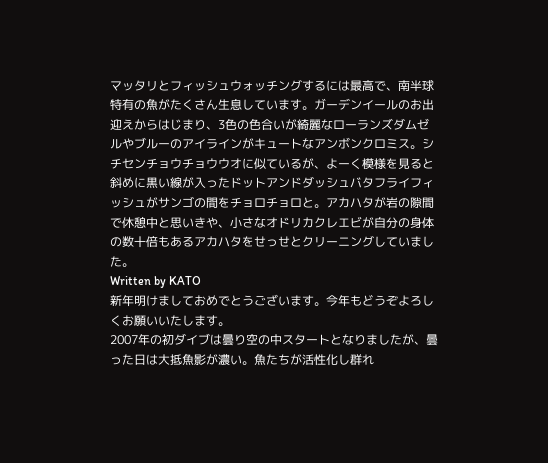マッタリとフィッシュウォッチングするには最高で、南半球特有の魚がたくさん生息しています。ガーデンイールのお出迎えからはじまり、3色の色合いが綺麗なローランズダムゼルやブルーのアイラインがキュートなアンボンクロミス。シチセンチョウチョウウオに似ているが、よーく模様を見ると斜めに黒い線が入ったドットアンドダッシュバタフライフィッシュがサンゴの間をチョロチョロと。アカハタが岩の隙間で休憩中と思いきや、小さなオドリカクレエビが自分の身体の数十倍もあるアカハタをせっせとクリーニングしていました。
Written by KATO
新年明けましておめでとうございます。今年もどうぞよろしくお願いいたします。
2007年の初ダイブは曇り空の中スタートとなりましたが、曇った日は大抵魚影が濃い。魚たちが活性化し群れ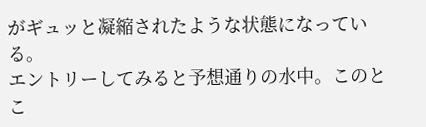がギュッと凝縮されたような状態になっている。
エントリーしてみると予想通りの水中。このとこ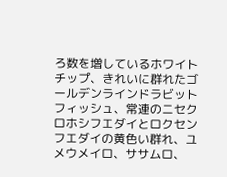ろ数を増しているホワイトチップ、きれいに群れたゴールデンラインドラビットフィッシュ、常連のニセクロホシフエダイとロクセンフエダイの黄色い群れ、ユメウメイロ、ササムロ、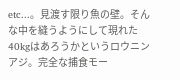etc...。見渡す限り魚の壁。そんな中を縫うようにして現れた40kgはあろうかというロウニンアジ。完全な捕食モー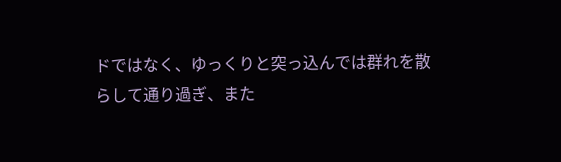ドではなく、ゆっくりと突っ込んでは群れを散らして通り過ぎ、また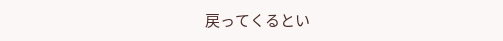戻ってくるとい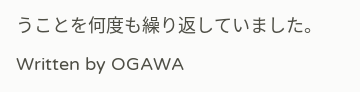うことを何度も繰り返していました。
Written by OGAWA